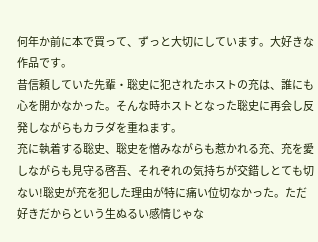何年か前に本で買って、ずっと大切にしています。大好きな作品です。
昔信頼していた先輩・聡史に犯されたホストの充は、誰にも心を開かなかった。そんな時ホストとなった聡史に再会し反発しながらもカラダを重ねます。
充に執着する聡史、聡史を憎みながらも惹かれる充、充を愛しながらも見守る啓吾、それぞれの気持ちが交錯しとても切ない!聡史が充を犯した理由が特に痛い位切なかった。ただ好きだからという生ぬるい感情じゃな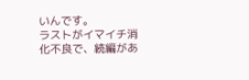いんです。
ラストがイマイチ消化不良で、続編があ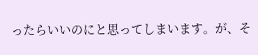ったらいいのにと思ってしまいます。が、そ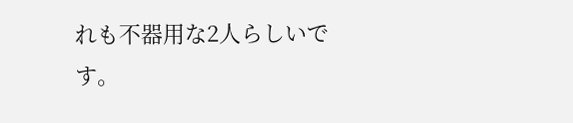れも不器用な2人らしいです。